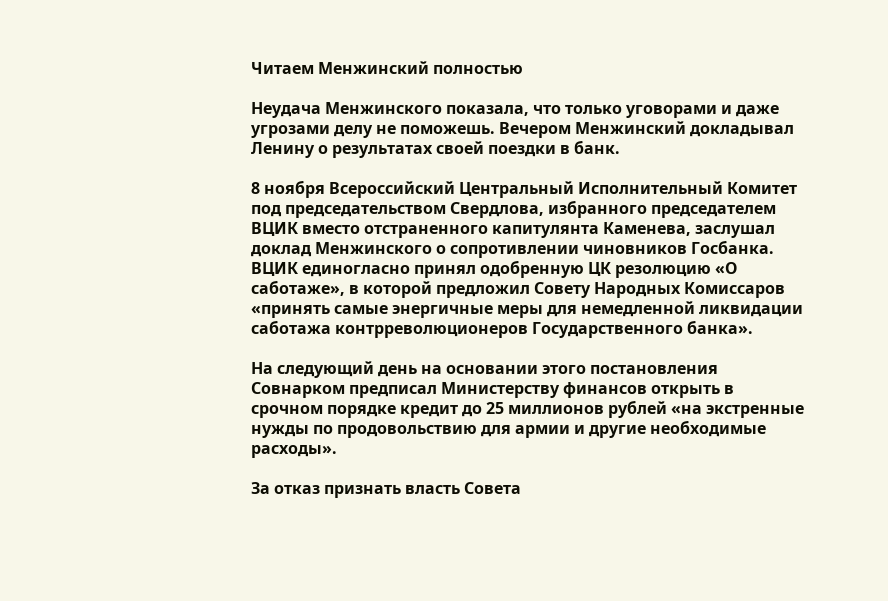Читаем Менжинский полностью

Неудача Менжинского показала, что только уговорами и даже угрозами делу не поможешь. Вечером Менжинский докладывал Ленину о результатах своей поездки в банк.

8 ноября Всероссийский Центральный Исполнительный Комитет под председательством Свердлова, избранного председателем ВЦИК вместо отстраненного капитулянта Каменева, заслушал доклад Менжинского о сопротивлении чиновников Госбанка. ВЦИК единогласно принял одобренную ЦК резолюцию «О саботаже», в которой предложил Совету Народных Комиссаров «принять самые энергичные меры для немедленной ликвидации саботажа контрреволюционеров Государственного банка».

На следующий день на основании этого постановления Совнарком предписал Министерству финансов открыть в срочном порядке кредит до 25 миллионов рублей «на экстренные нужды по продовольствию для армии и другие необходимые расходы».

За отказ признать власть Совета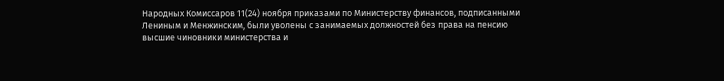Народных Комиссаров 11(24) ноября приказами по Министерству финансов, подписанными Лениным и Менжинским, были уволены с занимаемых должностей без права на пенсию высшие чиновники министерства и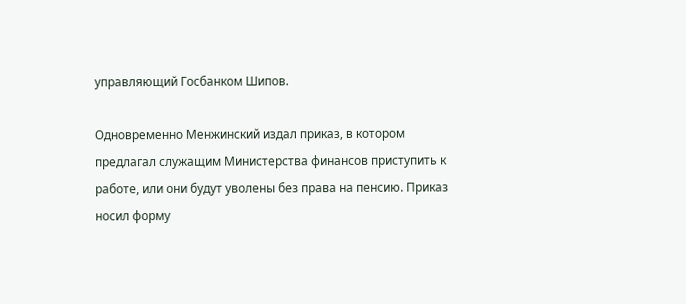управляющий Госбанком Шипов.

Одновременно Менжинский издал приказ, в котором предлагал служащим Министерства финансов приступить к работе, или они будут уволены без права на пенсию. Приказ носил форму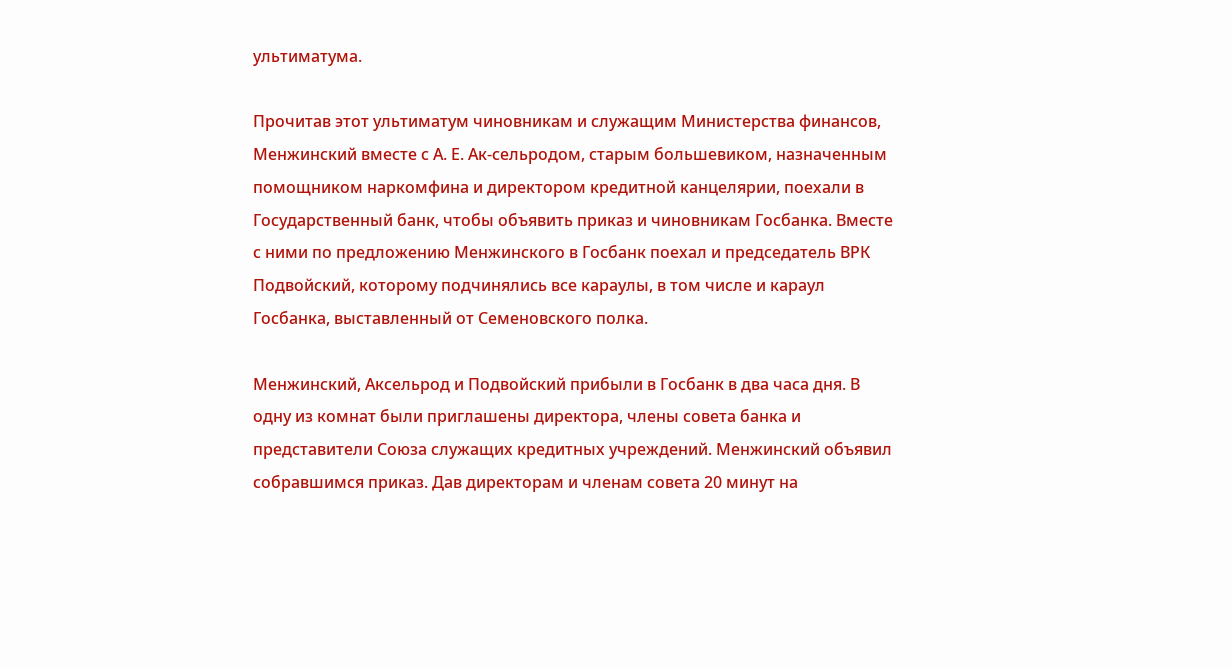ультиматума.

Прочитав этот ультиматум чиновникам и служащим Министерства финансов, Менжинский вместе с А. Е. Ак-сельродом, старым большевиком, назначенным помощником наркомфина и директором кредитной канцелярии, поехали в Государственный банк, чтобы объявить приказ и чиновникам Госбанка. Вместе с ними по предложению Менжинского в Госбанк поехал и председатель ВРК Подвойский, которому подчинялись все караулы, в том числе и караул Госбанка, выставленный от Семеновского полка.

Менжинский, Аксельрод и Подвойский прибыли в Госбанк в два часа дня. В одну из комнат были приглашены директора, члены совета банка и представители Союза служащих кредитных учреждений. Менжинский объявил собравшимся приказ. Дав директорам и членам совета 20 минут на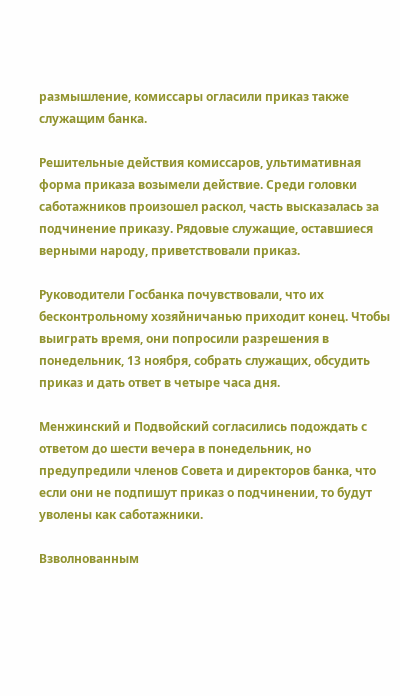размышление, комиссары огласили приказ также служащим банка.

Решительные действия комиссаров, ультимативная форма приказа возымели действие. Среди головки саботажников произошел раскол, часть высказалась за подчинение приказу. Рядовые служащие, оставшиеся верными народу, приветствовали приказ.

Руководители Госбанка почувствовали, что их бесконтрольному хозяйничанью приходит конец. Чтобы выиграть время, они попросили разрешения в понедельник, 13 ноября, собрать служащих, обсудить приказ и дать ответ в четыре часа дня.

Менжинский и Подвойский согласились подождать с ответом до шести вечера в понедельник, но предупредили членов Совета и директоров банка, что если они не подпишут приказ о подчинении, то будут уволены как саботажники.

Взволнованным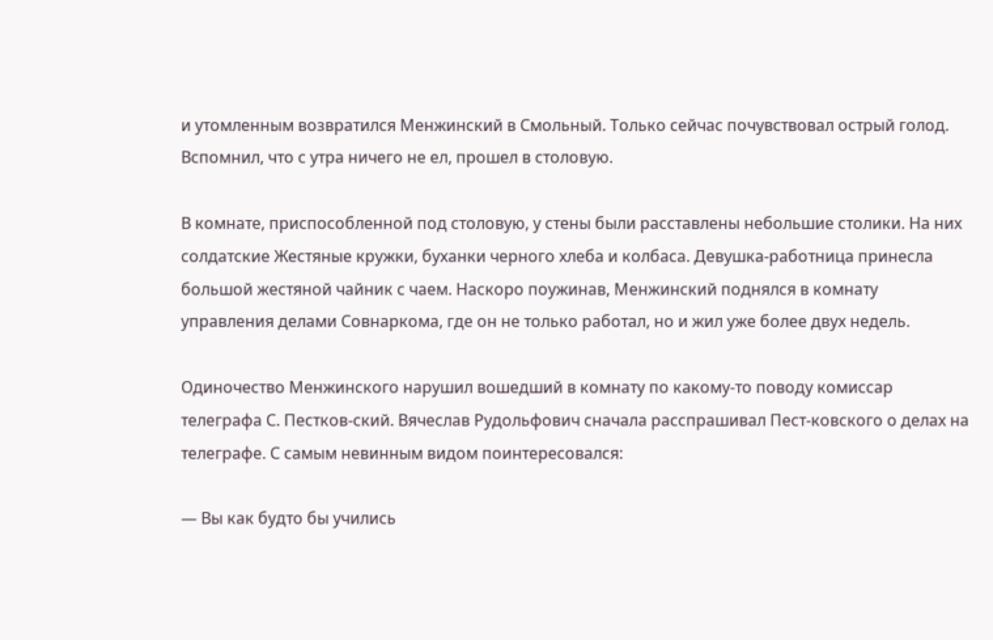и утомленным возвратился Менжинский в Смольный. Только сейчас почувствовал острый голод. Вспомнил, что с утра ничего не ел, прошел в столовую.

В комнате, приспособленной под столовую, у стены были расставлены небольшие столики. На них солдатские Жестяные кружки, буханки черного хлеба и колбаса. Девушка-работница принесла большой жестяной чайник с чаем. Наскоро поужинав, Менжинский поднялся в комнату управления делами Совнаркома, где он не только работал, но и жил уже более двух недель.

Одиночество Менжинского нарушил вошедший в комнату по какому-то поводу комиссар телеграфа С. Пестков-ский. Вячеслав Рудольфович сначала расспрашивал Пест-ковского о делах на телеграфе. С самым невинным видом поинтересовался:

— Вы как будто бы учились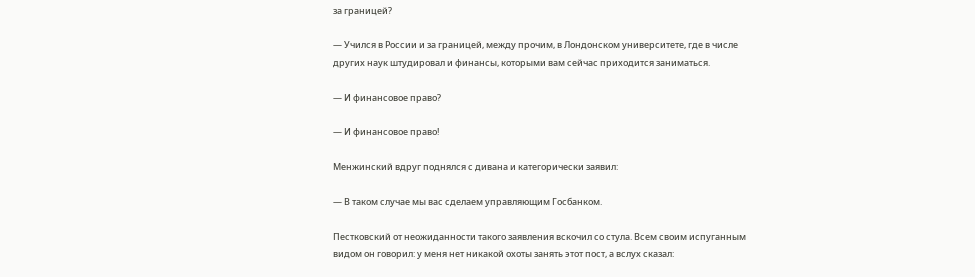за границей?

— Учился в России и за границей, между прочим, в Лондонском университете, где в числе других наук штудировал и финансы, которыми вам сейчас приходится заниматься.

— И финансовое право?

— И финансовое право!

Менжинский вдруг поднялся с дивана и категорически заявил:

— В таком случае мы вас сделаем управляющим Госбанком.

Пестковский от неожиданности такого заявления вскочил со стула. Всем своим испуганным видом он говорил: у меня нет никакой охоты занять этот пост, а вслух сказал: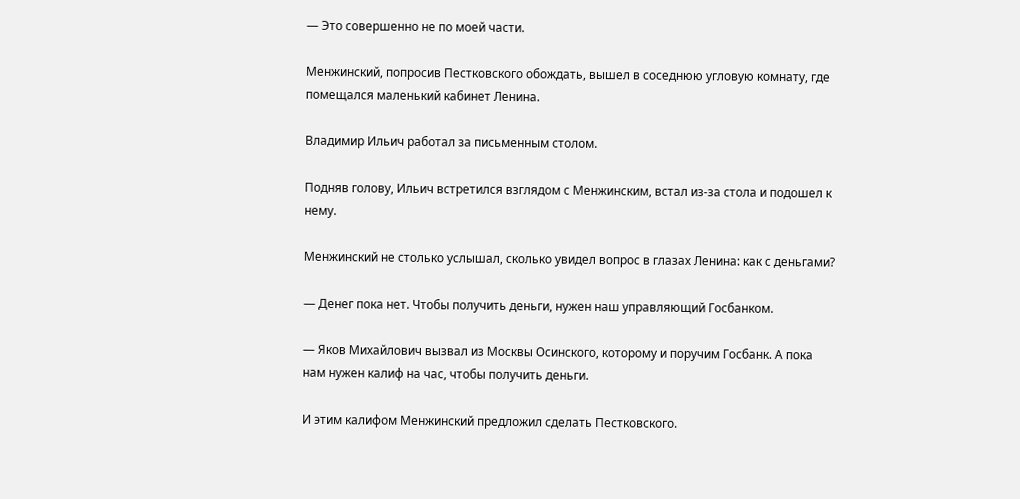— Это совершенно не по моей части.

Менжинский, попросив Пестковского обождать, вышел в соседнюю угловую комнату, где помещался маленький кабинет Ленина.

Владимир Ильич работал за письменным столом.

Подняв голову, Ильич встретился взглядом с Менжинским, встал из-за стола и подошел к нему.

Менжинский не столько услышал, сколько увидел вопрос в глазах Ленина: как с деньгами?

— Денег пока нет. Чтобы получить деньги, нужен наш управляющий Госбанком.

— Яков Михайлович вызвал из Москвы Осинского, которому и поручим Госбанк. А пока нам нужен калиф на час, чтобы получить деньги.

И этим калифом Менжинский предложил сделать Пестковского.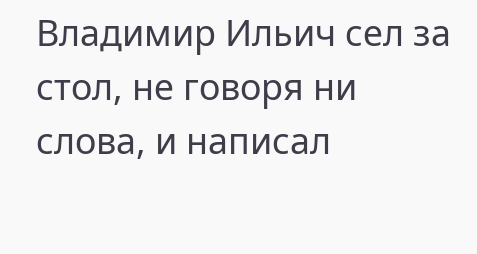Владимир Ильич сел за стол, не говоря ни слова, и написал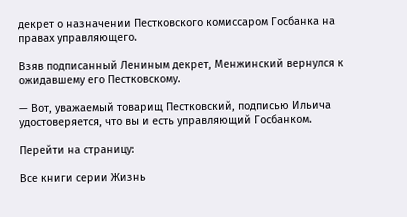декрет о назначении Пестковского комиссаром Госбанка на правах управляющего.

Взяв подписанный Лениным декрет, Менжинский вернулся к ожидавшему его Пестковскому.

— Вот, уважаемый товарищ Пестковский, подписью Ильича удостоверяется, что вы и есть управляющий Госбанком.

Перейти на страницу:

Все книги серии Жизнь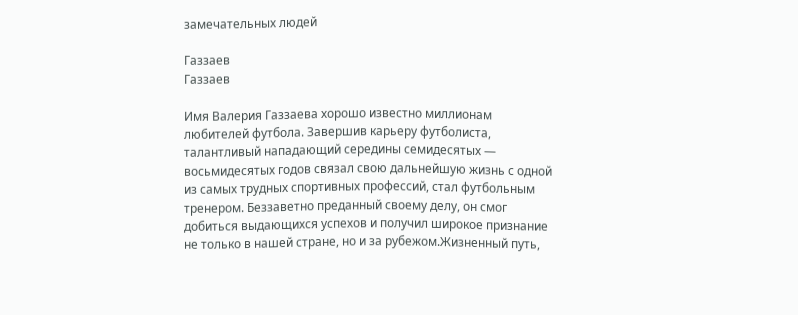замечательных людей

Газзаев
Газзаев

Имя Валерия Газзаева хорошо известно миллионам любителей футбола. Завершив карьеру футболиста, талантливый нападающий середины семидесятых — восьмидесятых годов связал свою дальнейшую жизнь с одной из самых трудных спортивных профессий, стал футбольным тренером. Беззаветно преданный своему делу, он смог добиться выдающихся успехов и получил широкое признание не только в нашей стране, но и за рубежом.Жизненный путь,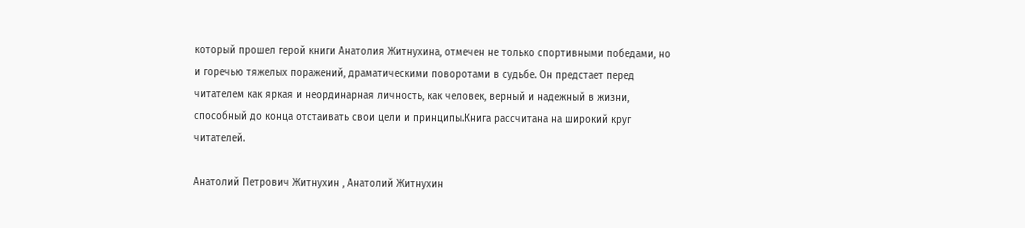который прошел герой книги Анатолия Житнухина, отмечен не только спортивными победами, но и горечью тяжелых поражений, драматическими поворотами в судьбе. Он предстает перед читателем как яркая и неординарная личность, как человек, верный и надежный в жизни, способный до конца отстаивать свои цели и принципы.Книга рассчитана на широкий круг читателей.

Анатолий Петрович Житнухин , Анатолий Житнухин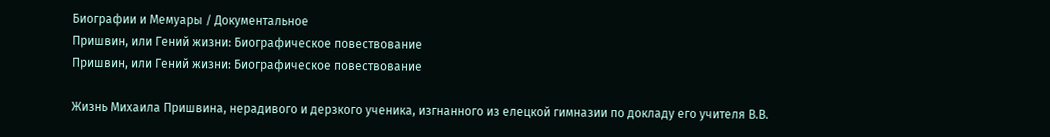Биографии и Мемуары / Документальное
Пришвин, или Гений жизни: Биографическое повествование
Пришвин, или Гений жизни: Биографическое повествование

Жизнь Михаила Пришвина, нерадивого и дерзкого ученика, изгнанного из елецкой гимназии по докладу его учителя В.В.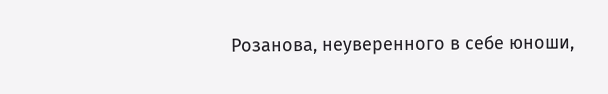Розанова, неуверенного в себе юноши,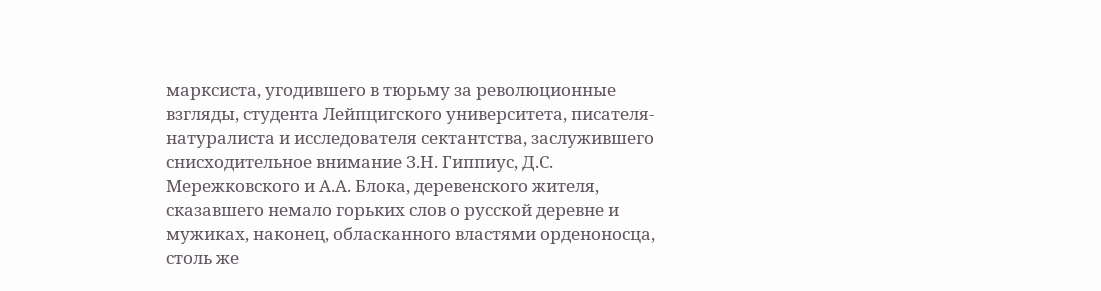марксиста, угодившего в тюрьму за революционные взгляды, студента Лейпцигского университета, писателя-натуралиста и исследователя сектантства, заслужившего снисходительное внимание З.Н. Гиппиус, Д.С. Мережковского и А.А. Блока, деревенского жителя, сказавшего немало горьких слов о русской деревне и мужиках, наконец, обласканного властями орденоносца, столь же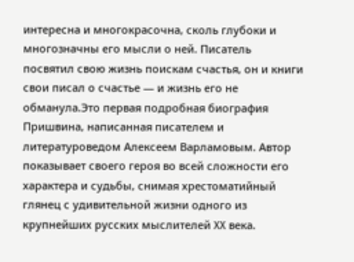интересна и многокрасочна, сколь глубоки и многозначны его мысли о ней. Писатель посвятил свою жизнь поискам счастья, он и книги свои писал о счастье — и жизнь его не обманула.Это первая подробная биография Пришвина, написанная писателем и литературоведом Алексеем Варламовым. Автор показывает своего героя во всей сложности его характера и судьбы, снимая хрестоматийный глянец с удивительной жизни одного из крупнейших русских мыслителей XX века.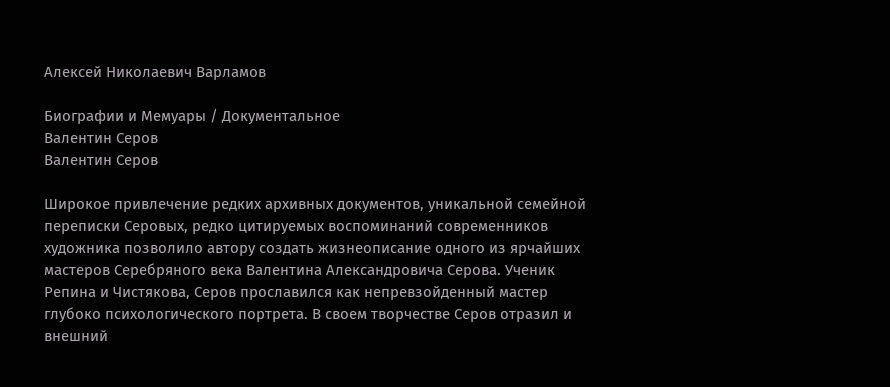Алексей Николаевич Варламов

Биографии и Мемуары / Документальное
Валентин Серов
Валентин Серов

Широкое привлечение редких архивных документов, уникальной семейной переписки Серовых, редко цитируемых воспоминаний современников художника позволило автору создать жизнеописание одного из ярчайших мастеров Серебряного века Валентина Александровича Серова. Ученик Репина и Чистякова, Серов прославился как непревзойденный мастер глубоко психологического портрета. В своем творчестве Серов отразил и внешний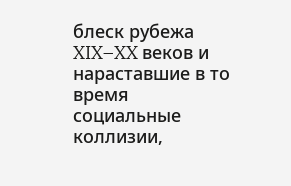блеск рубежа XIX–XX веков и нараставшие в то время социальные коллизии,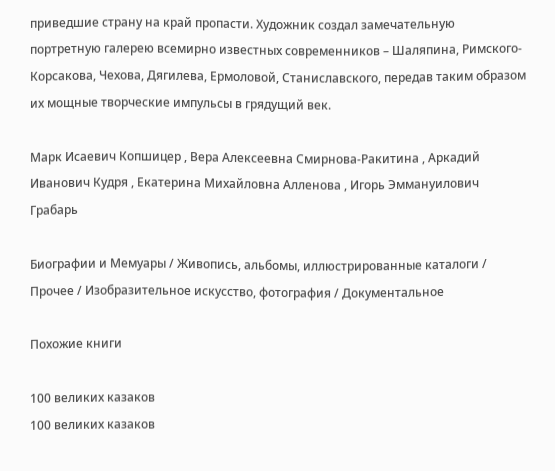приведшие страну на край пропасти. Художник создал замечательную портретную галерею всемирно известных современников – Шаляпина, Римского-Корсакова, Чехова, Дягилева, Ермоловой, Станиславского, передав таким образом их мощные творческие импульсы в грядущий век.

Марк Исаевич Копшицер , Вера Алексеевна Смирнова-Ракитина , Аркадий Иванович Кудря , Екатерина Михайловна Алленова , Игорь Эммануилович Грабарь

Биографии и Мемуары / Живопись, альбомы, иллюстрированные каталоги / Прочее / Изобразительное искусство, фотография / Документальное

Похожие книги

100 великих казаков
100 великих казаков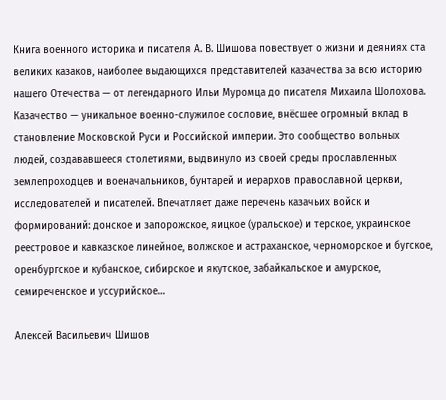Книга военного историка и писателя А. В. Шишова повествует о жизни и деяниях ста великих казаков, наиболее выдающихся представителей казачества за всю историю нашего Отечества — от легендарного Ильи Муромца до писателя Михаила Шолохова. Казачество — уникальное военно-служилое сословие, внёсшее огромный вклад в становление Московской Руси и Российской империи. Это сообщество вольных людей, создававшееся столетиями, выдвинуло из своей среды прославленных землепроходцев и военачальников, бунтарей и иерархов православной церкви, исследователей и писателей. Впечатляет даже перечень казачьих войск и формирований: донское и запорожское, яицкое (уральское) и терское, украинское реестровое и кавказское линейное, волжское и астраханское, черноморское и бугское, оренбургское и кубанское, сибирское и якутское, забайкальское и амурское, семиреченское и уссурийское…

Алексей Васильевич Шишов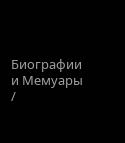Биографии и Мемуары /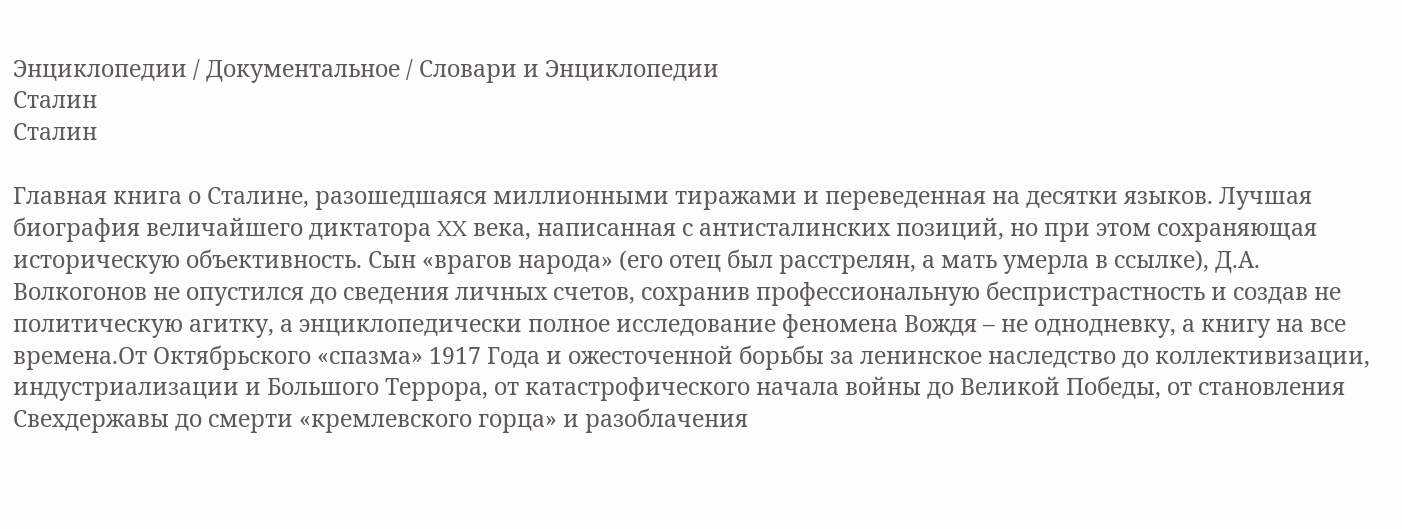Энциклопедии / Документальное / Словари и Энциклопедии
Сталин
Сталин

Главная книга о Сталине, разошедшаяся миллионными тиражами и переведенная на десятки языков. Лучшая биография величайшего диктатора XX века, написанная с антисталинских позиций, но при этом сохраняющая историческую объективность. Сын «врагов народа» (его отец был расстрелян, а мать умерла в ссылке), Д.А. Волкогонов не опустился до сведения личных счетов, сохранив профессиональную беспристрастность и создав не политическую агитку, а энциклопедически полное исследование феномена Вождя – не однодневку, а книгу на все времена.От Октябрьского «спазма» 1917 Года и ожесточенной борьбы за ленинское наследство до коллективизации, индустриализации и Большого Террора, от катастрофического начала войны до Великой Победы, от становления Свехдержавы до смерти «кремлевского горца» и разоблачения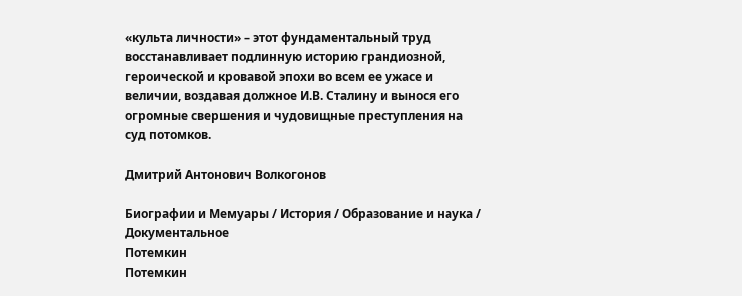«культа личности» – этот фундаментальный труд восстанавливает подлинную историю грандиозной, героической и кровавой эпохи во всем ее ужасе и величии, воздавая должное И.В. Сталину и вынося его огромные свершения и чудовищные преступления на суд потомков.

Дмитрий Антонович Волкогонов

Биографии и Мемуары / История / Образование и наука / Документальное
Потемкин
Потемкин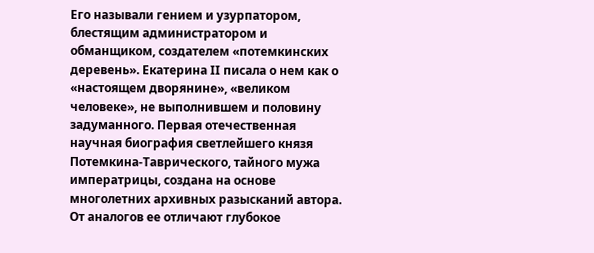Его называли гением и узурпатором, блестящим администратором и обманщиком, создателем «потемкинских деревень». Екатерина II писала о нем как о «настоящем дворянине», «великом человеке», не выполнившем и половину задуманного. Первая отечественная научная биография светлейшего князя Потемкина-Таврического, тайного мужа императрицы, создана на основе многолетних архивных разысканий автора. От аналогов ее отличают глубокое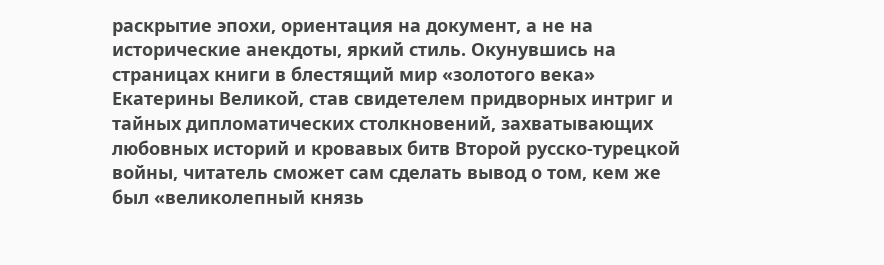раскрытие эпохи, ориентация на документ, а не на исторические анекдоты, яркий стиль. Окунувшись на страницах книги в блестящий мир «золотого века» Екатерины Великой, став свидетелем придворных интриг и тайных дипломатических столкновений, захватывающих любовных историй и кровавых битв Второй русско-турецкой войны, читатель сможет сам сделать вывод о том, кем же был «великолепный князь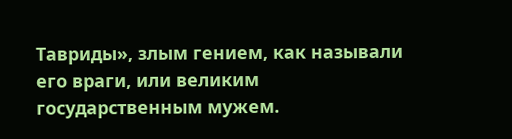Тавриды», злым гением, как называли его враги, или великим государственным мужем.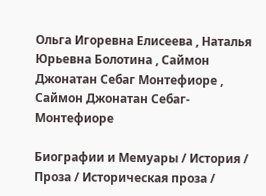Ольга Игоревна Елисеева , Наталья Юрьевна Болотина , Саймон Джонатан Себаг Монтефиоре , Саймон Джонатан Себаг-Монтефиоре

Биографии и Мемуары / История / Проза / Историческая проза /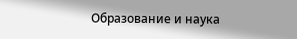Образование и наука